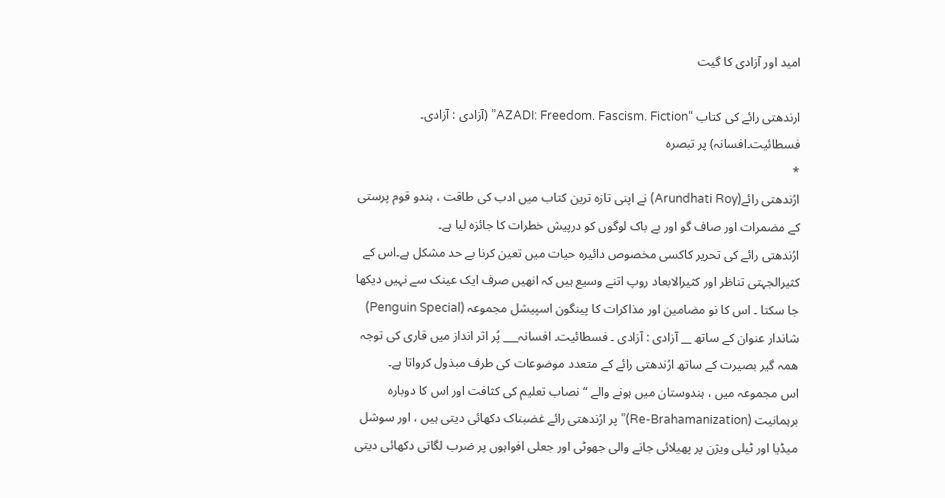امید اور آزادی کا گیت

ارندھتی رائے کی کتاب “AZADI: Freedom. Fascism. Fiction” (آزادی : آزادی۔ فسطائیت۔افسانہ) پر تبصرہ
*
ارُندھتی رائے(Arundhati Roy) نے اپنی تازہ ترین کتاب میں ادب کی طاقت ، ہندو قوم پرستی کے مضمرات اور صاف گو اور بے باک لوگوں کو درپیش خطرات کا جائزہ لیا ہے۔
ارُندھتی رائے کی تحریر کاکسی مخصوص دائیرہ حیات میں تعین کرنا بے حد مشکل ہے۔اس کے کثیرالجہتی تناظر اور کثیرالابعاد روپ اتنے وسیع ہیں کہ انھیں صرف ایک عینک سے نہیں دیکھا جا سکتا ۔ اس کا نو مضامین اور مذاکرات کا پینگون اسپیشل مجموعہ (Penguin Special) شاندار عنوان کے ساتھ __ آزادی : آزادی ۔ فسطائیت۔ افسانہ___ پُر اثر انداز میں قاری کی توجہ ھمہ گیر بصیرت کے ساتھ ارُندھتی رائے کے متعدد موضوعات کی طرف مبذول کرواتا ہے۔
اس مجموعہ میں ، ہندوستان میں ہونے والے “ نصاب تعلیم کی کثافت اور اس کا دوبارہ برہمانیت (Re-Brahamanization)” پر ارُندھتی رائے غضبناک دکھائی دیتی ہیں ، اور سوشل میڈیا اور ٹیلی ویژن پر پھیلائی جانے والی جھوٹی اور جعلی افواہوں پر ضرب لگاتی دکھائی دیتی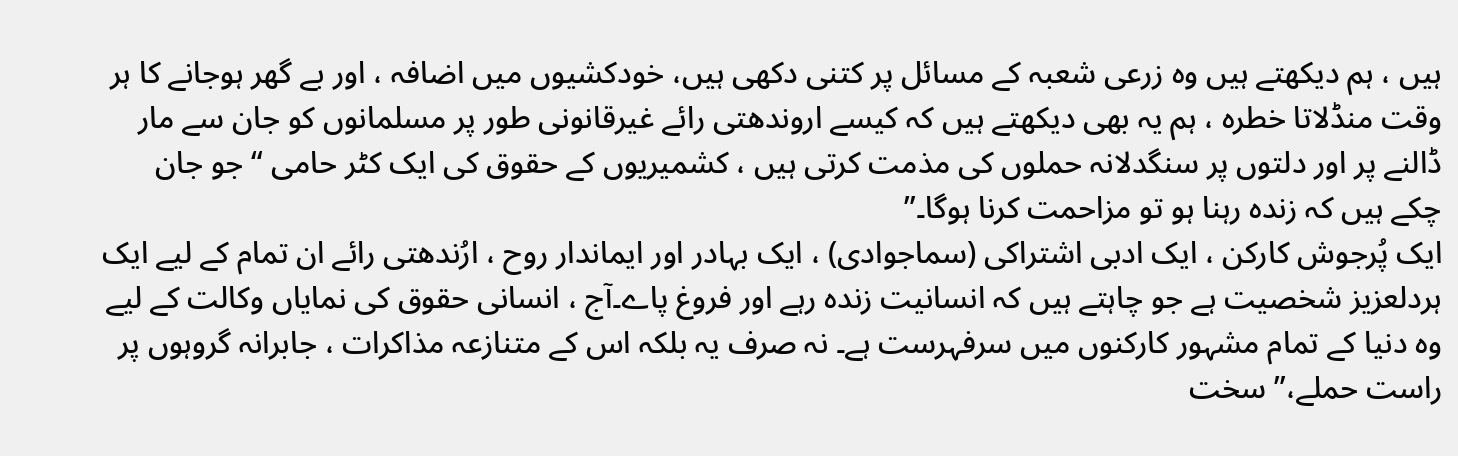ہیں ، ہم دیکھتے ہیں وہ زرعی شعبہ کے مسائل پر کتنی دکھی ہیں، خودکشیوں میں اضافہ ، اور بے گھر ہوجانے کا ہر وقت منڈلاتا خطرہ ، ہم یہ بھی دیکھتے ہیں کہ کیسے اروندھتی رائے غیرقانونی طور پر مسلمانوں کو جان سے مار ڈالنے پر اور دلتوں پر سنگدلانہ حملوں کی مذمت کرتی ہیں ، کشمیریوں کے حقوق کی ایک کٹر حامی “ جو جان چکے ہیں کہ زندہ رہنا ہو تو مزاحمت کرنا ہوگا۔”
ایک پُرجوش کارکن ، ایک ادبی اشتراکی (سماجوادی) ، ایک بہادر اور ایماندار روح ، ارُندھتی رائے ان تمام کے لیے ایک ہردلعزیز شخصیت ہے جو چاہتے ہیں کہ انسانیت زندہ رہے اور فروغ پاے۔آج ، انسانی حقوق کی نمایاں وکالت کے لیے وہ دنیا کے تمام مشہور کارکنوں میں سرفہرست ہے۔ نہ صرف یہ بلکہ اس کے متنازعہ مذاکرات ، جابرانہ گروہوں پر راست حملے،” سخت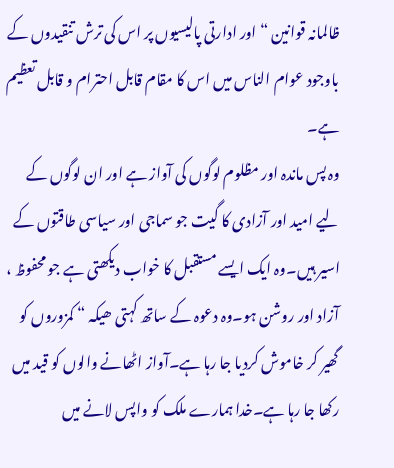ظالمانہ قوانین “ اور ادارتی پالیسیوں پر اس کی ترش تنقیدوں کے باوجود عوام الناس میں اس کا مقام قابل احترام و قابل تعظیم ہے۔
وہ پس ماندہ اور مظلوم لوگوں کی آواز ہے اور ان لوگوں کے لیے امید اور آزادی کا گیت جو سماجی اور سیاسی طاقتوں کے اسیر ہیں۔وہ ایک ایسے مستقبل کا خواب دیکھتی ہے جو محفوظ ، آزاد اور روشن ہو۔وہ دعوہ کے ساتھ کہتی ھیکہ “ کمزوروں کو گھیر کر خاموش کردیا جا رہا ہے۔آواز اٹھانے والوں کو قید میں رکھا جا رہا ہے۔خدا ہمارے ملک کو واپس لانے میں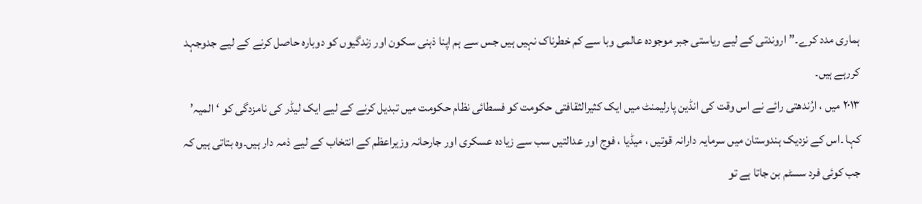ہماری مدد کرے۔” اروندتی کے لیے ریاستی جبر موجودہ عالمی وبا سے کم خطرناک نہیں ہیں جس سے ہم اپنا ذہنی سکون اور زندگیوں کو دوبارہ حاصل کرنے کے لیے جدوجہد کررہے ہیں۔
۲۰۱۳ میں ، ارُندھتی رائے نے اس وقت کی انڈین پارلیمنٹ میں ایک کثیرالثقافتی حکومت کو فسطائی نظام حکومت میں تبدیل کرنے کے لیے ایک لیڈر کی نامزدگی کو ‘المیہ’ کہا ۔اس کے نزدیک ہندوستان میں سرمایہ دارانہ قوتیں ، میڈیا ، فوج اور عدالتیں سب سے زیادہ عسکری اور جارحانہ وزیراعظم کے انتخاب کے لیے ذمہ دار ہیں۔وہ بتاتی ہیں کہ جب کوئی فرد سسٹم بن جاتا ہے تو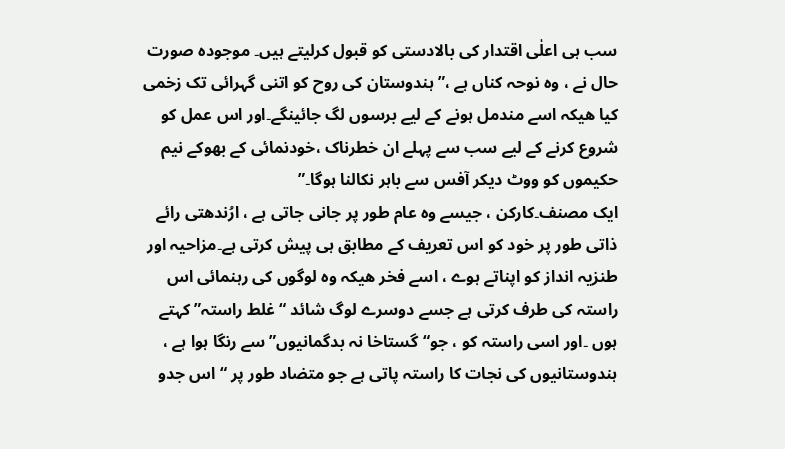سب ہی اعلٰی اقتدار کی بالادستی کو قبول کرلیتے ہیں۔ موجودہ صورت حال نے ، وہ نوحہ کناں ہے ،” ہندوستان کی روح کو اتنی گہرائی تک زخمی کیا ھیکہ اسے مندمل ہونے کے لیے برسوں لگ جائینگے۔اور اس عمل کو شروع کرنے کے لیے سب سے پہلے ان خطرناک ،خودنمائی کے بھوکے نیم حکیموں کو ووٹ دیکر آفس سے باہر نکالنا ہوگا۔”
ایک مصنف۔کارکن ، جیسے وہ عام طور پر جانی جاتی ہے ، ارُندھتی رائے ذاتی طور پر خود کو اس تعریف کے مطابق ہی پیش کرتی ہے۔مزاحیہ اور طنزیہ انداز کو اپناتے ہوے ، اسے فخر ھیکہ وہ لوگوں کی رہنمائی اس راستہ کی طرف کرتی ہے جسے دوسرے لوگ شائد “ غلط راستہ” کہتے ہوں ۔اور اسی راستہ کو ، جو“گستاخا نہ بدگمانیوں”سے رنگا ہوا ہے ، ہندوستانیوں کی نجات کا راستہ پاتی ہے جو متضاد طور پر “ اس جدو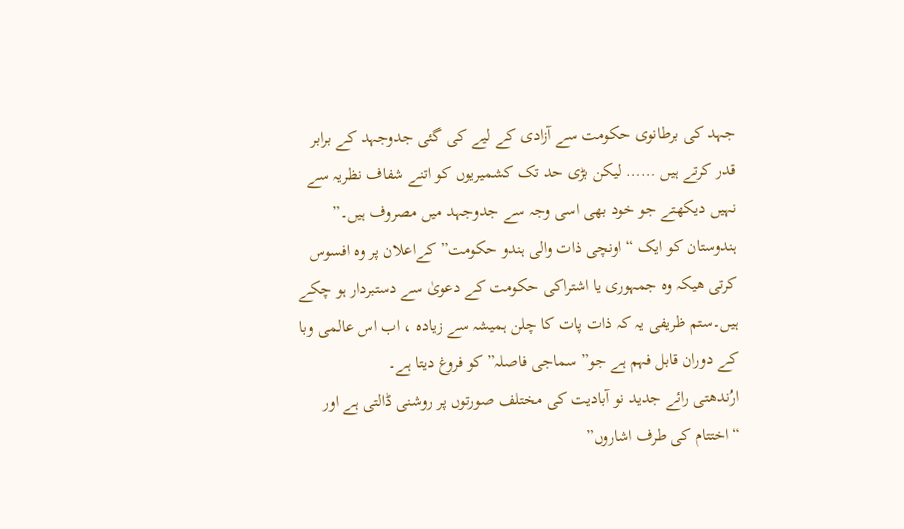جہد کی برطانوی حکومت سے آزادی کے لیے کی گئی جدوجہد کے برابر قدر کرتے ہیں …… لیکن بڑی حد تک کشمیریوں کو اتنے شفاف نظریہ سے نہیں دیکھتے جو خود بھی اسی وجہ سے جدوجہد میں مصروف ہیں۔” ہندوستان کو ایک “ اونچی ذات والی ہندو حکومت”کےاعلان پر وہ افسوس کرتی ھیکہ وہ جمہوری یا اشتراکی حکومت کے دعویٰ سے دستبردار ہو چکے ہیں۔ستم ظریفی یہ کہ ذات پات کا چلن ہمیشہ سے زیادہ ، اب اس عالمی وبا کے دوران قابل فہم ہے جو” سماجی فاصلہ” کو فروغ دیتا ہے۔
ارُندھتی رائے جدید نو آبادیت کی مختلف صورتوں پر روشنی ڈالتی ہے اور “اختتام کی طرف اشاروں”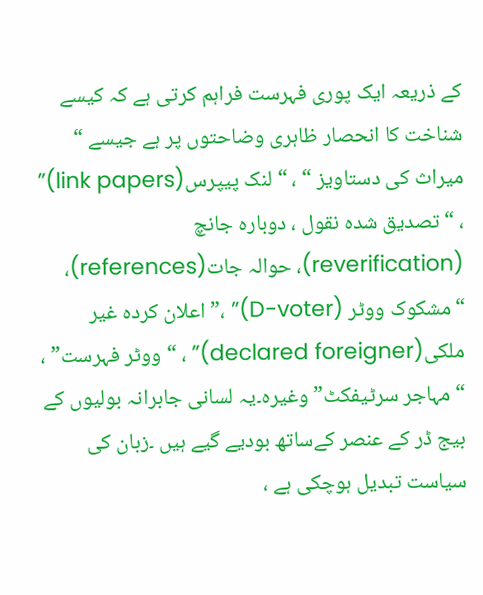کے ذریعہ ایک پوری فہرست فراہم کرتی ہے کہ کیسے شناخت کا انحصار ظاہری وضاحتوں پر ہے جیسے “ میراث کی دستاویز “ ، “لنک پیپرس(link papers)” ، “ تصدیق شدہ نقول ، دوبارہ جانچ (reverification)، حوالہ جات(references)، “مشکوک ووٹر (D-voter)” ،” اعلان کردہ غیر ملکی(declared foreigner)” ، “ووٹر فہرست” ، “ مہاجر سرٹیفکٹ” وغیرہ۔یہ لسانی جابرانہ بولیوں کے بیج ڈر کے عنصر کےساتھ بودیے گیے ہیں ۔زبان کی سیاست تبدیل ہوچکی ہے ،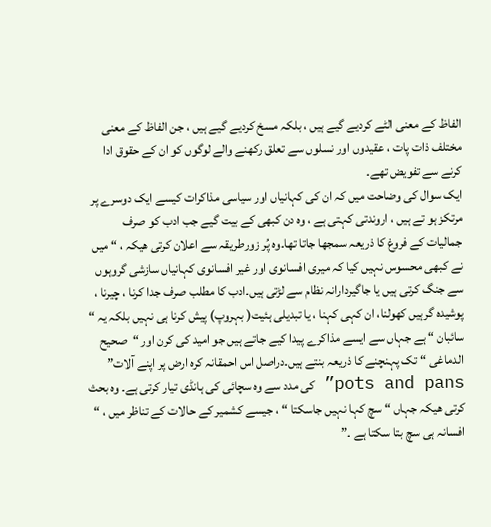الفاظ کے معنی الٹے کردیے گیے ہیں ، بلکہ مسخ کردیے گیے ہیں ، جن الفاظ کے معنی مختلف ذات پات ، عقیدوں اور نسلوں سے تعلق رکھنے والے لوگوں کو ان کے حقوق ادا کرنے سے تفویض تھے۔
ایک سوال کی وضاحت میں کہ ان کی کہانیاں اور سیاسی مذاکرات کیسے ایک دوسرے پر مرتکز ہو تے ہیں ، اروندتی کہتی ہے ، وہ دن کبھی کے بیت گیے جب ادب کو صرف جمالیات کے فروغ کا ذریعہ سمجھا جاتا تھا۔وہ پُر زورطریقہ سے اعلان کرتی ھیکہ ، “ میں نے کبھی محسوس نہیں کیا کہ میری افسانوی اور غیر افسانوی کہانیاں سازشی گروہوں سے جنگ کرتی ہیں یا جاگیردارانہ نظام سے لڑتی ہیں۔ادب کا مطلب صرف جدا کرنا ، چیرنا ، پوشیدہ گرہیں کھولنا، ان کہی کہنا ، یا تبدیلی ہئیت( بہروپ) پیش کرنا ہی نہیں بلکہ یہ “ سائبان “ ہے جہاں سے ایسے مذاکرے پیدا کیے جاتے ہیں جو امید کی کرن اور “صحیح الدماغی “ تک پہنچنے کا ذریعہ بنتے ہیں۔دراصل اس احمقانہ کرہ ارض پر اپنے آلات” pots and pans” کی مدد سے وہ سچائی کی ہانڈی تیار کرتی ہے۔ وہ بحث کرتی ھیکہ جہاں “ سچ کہا نہیں جاسکتا “ ، جیسے کشمیر کے حالات کے تناظر میں ، “ افسانہ ہی سچ بتا سکتا ہے ۔”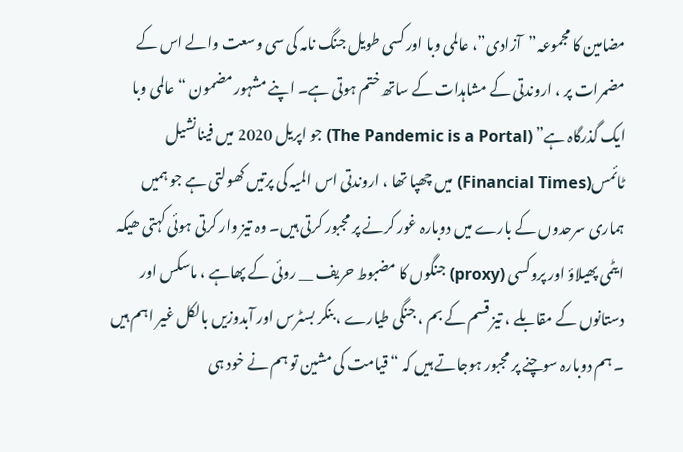مضامین کا مجموعہ”آزادی”، عالمی وبا اور کسی طویل جنگ نامہ کی سی وسعت والے اس کے مضمرات پر ، اروندتی کے مشاہدات کے ساتھ ختم ہوتی ہے۔ اپنے مشہور مضمون “ عالمی وبا ایک گذرگاہ ہے” (The Pandemic is a Portal) جو اپریل 2020 میں فینانشیل ٹائمس(Financial Times) میں چھپا تھا ، اروندتی اس المیہ کی پرتیں کھولتی ہے جو ہمیں ہماری سرحدوں کے بارے میں دوبارہ غور کرنے پر مجبور کرتی ہیں۔ وہ تیز وار کرتی ہوئی کہتی ھیکہ ایٹمی پھیلاؤ اور پروکسی (proxy) جنگوں کا مضبوط حریف __ روئی کے پھاہے ، ماسکس اور دستانوں کے مقابلے ، تیز قسم کے بم ، جنگی طیارے ، بنکر بسٹرس اور آبدوزیں بالکل غیر اہم ہیں ۔ ہم دوبارہ سوچنے پر مجبور ہوجاتے ہیں کہ “ قیامت کی مشین تو ہم نے خود ہی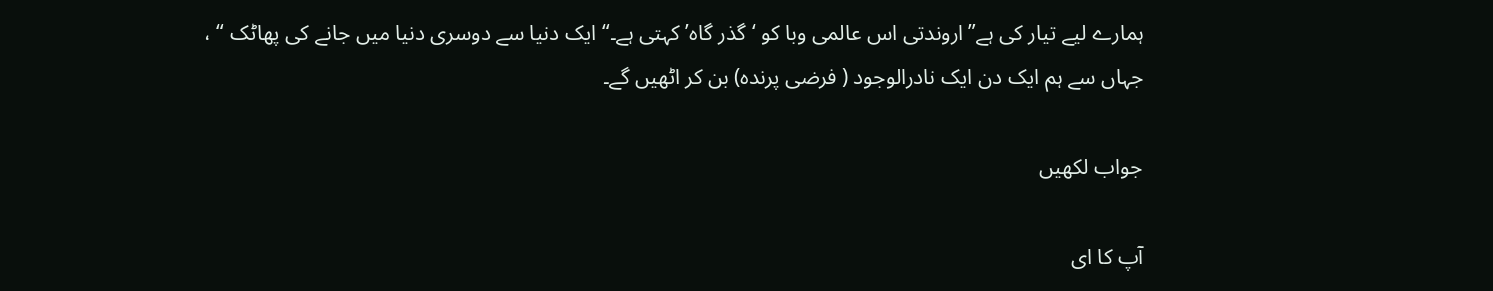ہمارے لیے تیار کی ہے”اروندتی اس عالمی وبا کو ‘گذر گاہ’ کہتی ہے۔“ ایک دنیا سے دوسری دنیا میں جانے کی پھاٹک “ ، جہاں سے ہم ایک دن ایک نادرالوجود ( فرضی پرندہ) بن کر اٹھیں گے۔

جواب لکھیں

آپ کا ای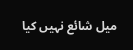میل شائع نہیں کیا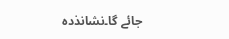جائے گا۔نشانذدہ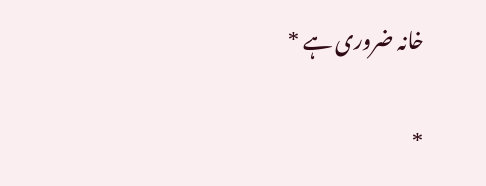خانہ ضروری ہے *

*